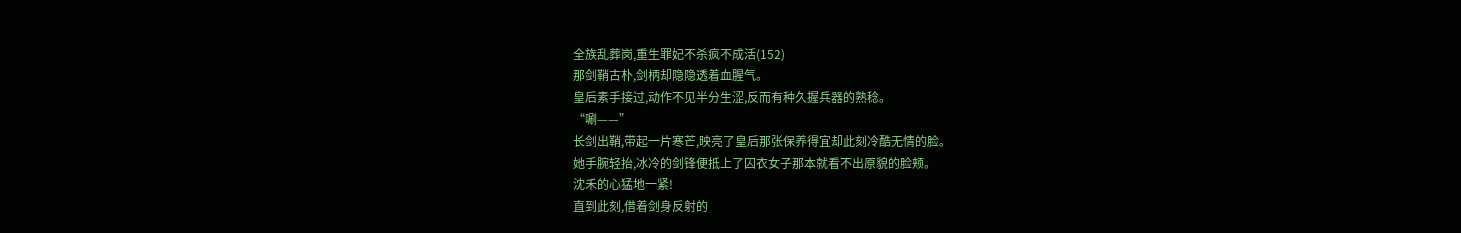全族乱葬岗,重生罪妃不杀疯不成活(152)
那剑鞘古朴,剑柄却隐隐透着血腥气。
皇后素手接过,动作不见半分生涩,反而有种久握兵器的熟稔。
“唰——”
长剑出鞘,带起一片寒芒,映亮了皇后那张保养得宜却此刻冷酷无情的脸。
她手腕轻抬,冰冷的剑锋便抵上了囚衣女子那本就看不出原貌的脸颊。
沈禾的心猛地一紧!
直到此刻,借着剑身反射的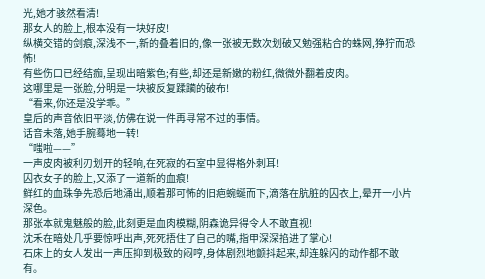光,她才骇然看清!
那女人的脸上,根本没有一块好皮!
纵横交错的剑痕,深浅不一,新的叠着旧的,像一张被无数次划破又勉强粘合的蛛网,狰狞而恐怖!
有些伤口已经结痂,呈现出暗紫色;有些,却还是新嫩的粉红,微微外翻着皮肉。
这哪里是一张脸,分明是一块被反复蹂躏的破布!
“看来,你还是没学乖。”
皇后的声音依旧平淡,仿佛在说一件再寻常不过的事情。
话音未落,她手腕蓦地一转!
“嗤啦——”
一声皮肉被利刃划开的轻响,在死寂的石室中显得格外刺耳!
囚衣女子的脸上,又添了一道新的血痕!
鲜红的血珠争先恐后地涌出,顺着那可怖的旧疤蜿蜒而下,滴落在肮脏的囚衣上,晕开一小片深色。
那张本就鬼魅般的脸,此刻更是血肉模糊,阴森诡异得令人不敢直视!
沈禾在暗处几乎要惊呼出声,死死捂住了自己的嘴,指甲深深掐进了掌心!
石床上的女人发出一声压抑到极致的闷哼,身体剧烈地颤抖起来,却连躲闪的动作都不敢有。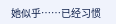她似乎……已经习惯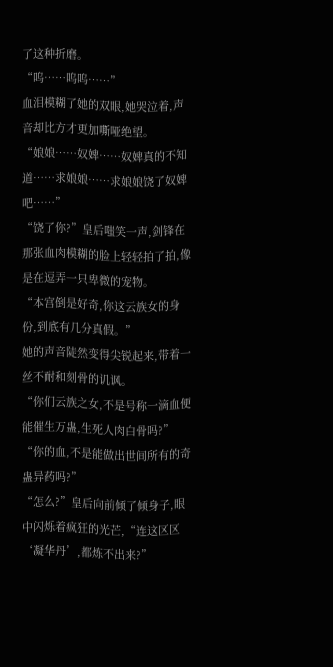了这种折磨。
“呜……呜呜……”
血泪模糊了她的双眼,她哭泣着,声音却比方才更加嘶哑绝望。
“娘娘……奴婢……奴婢真的不知道……求娘娘……求娘娘饶了奴婢吧……”
“饶了你?”皇后嗤笑一声,剑锋在那张血肉模糊的脸上轻轻拍了拍,像是在逗弄一只卑微的宠物。
“本宫倒是好奇,你这云族女的身份,到底有几分真假。”
她的声音陡然变得尖锐起来,带着一丝不耐和刻骨的讥讽。
“你们云族之女,不是号称一滴血便能催生万蛊,生死人肉白骨吗?”
“你的血,不是能做出世间所有的奇蛊异药吗?”
“怎么?”皇后向前倾了倾身子,眼中闪烁着疯狂的光芒,“连这区区‘凝华丹’,都炼不出来?”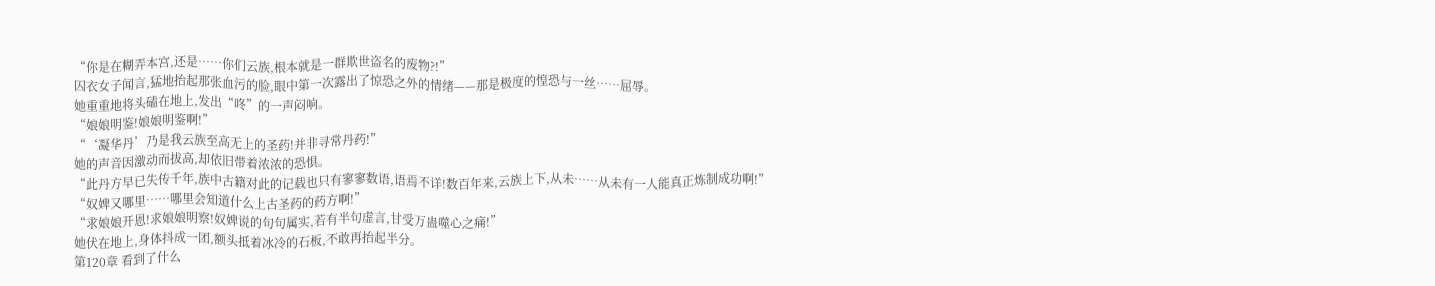“你是在糊弄本宫,还是……你们云族,根本就是一群欺世盗名的废物?!”
囚衣女子闻言,猛地抬起那张血污的脸,眼中第一次露出了惊恐之外的情绪——那是极度的惶恐与一丝……屈辱。
她重重地将头磕在地上,发出“咚”的一声闷响。
“娘娘明鉴!娘娘明鉴啊!”
“‘凝华丹’乃是我云族至高无上的圣药!并非寻常丹药!”
她的声音因激动而拔高,却依旧带着浓浓的恐惧。
“此丹方早已失传千年,族中古籍对此的记载也只有寥寥数语,语焉不详!数百年来,云族上下,从未……从未有一人能真正炼制成功啊!”
“奴婢又哪里……哪里会知道什么上古圣药的药方啊!”
“求娘娘开恩!求娘娘明察!奴婢说的句句属实,若有半句虚言,甘受万蛊噬心之痛!”
她伏在地上,身体抖成一团,额头抵着冰冷的石板,不敢再抬起半分。
第120章 看到了什么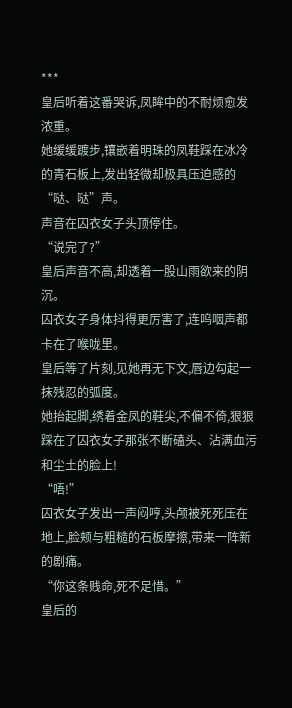***
皇后听着这番哭诉,凤眸中的不耐烦愈发浓重。
她缓缓踱步,镶嵌着明珠的凤鞋踩在冰冷的青石板上,发出轻微却极具压迫感的“哒、哒”声。
声音在囚衣女子头顶停住。
“说完了?”
皇后声音不高,却透着一股山雨欲来的阴沉。
囚衣女子身体抖得更厉害了,连呜咽声都卡在了喉咙里。
皇后等了片刻,见她再无下文,唇边勾起一抹残忍的弧度。
她抬起脚,绣着金凤的鞋尖,不偏不倚,狠狠踩在了囚衣女子那张不断磕头、沾满血污和尘土的脸上!
“唔!”
囚衣女子发出一声闷哼,头颅被死死压在地上,脸颊与粗糙的石板摩擦,带来一阵新的剧痛。
“你这条贱命,死不足惜。”
皇后的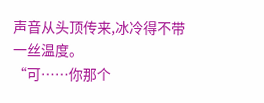声音从头顶传来,冰冷得不带一丝温度。
“可……你那个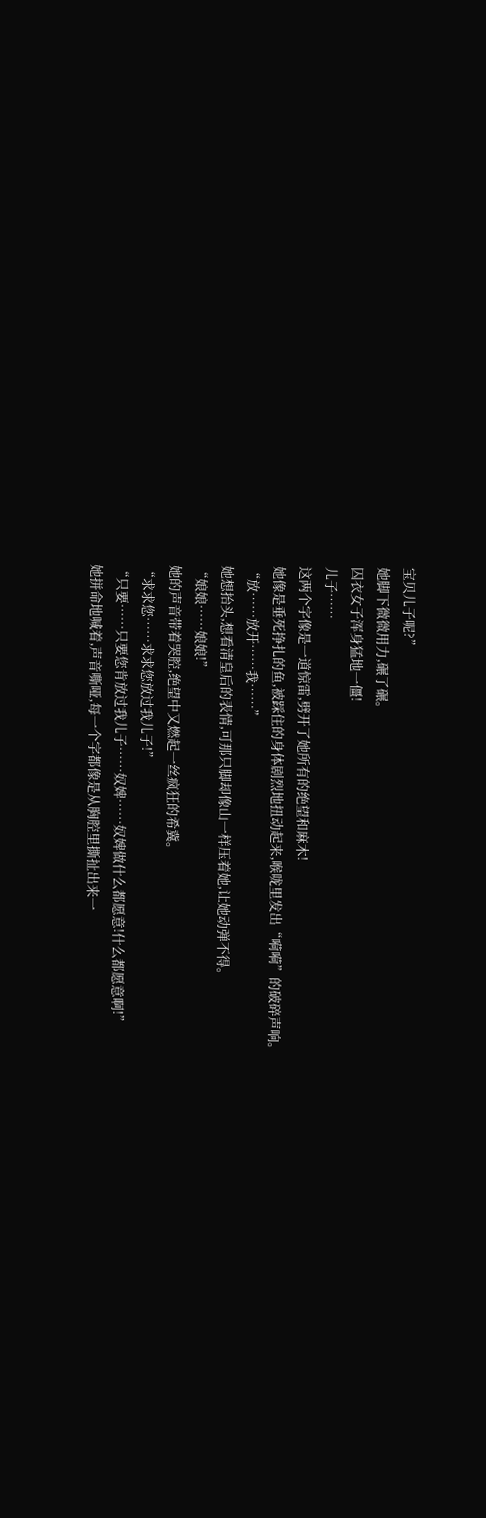宝贝儿子呢?”
她脚下微微用力,碾了碾。
囚衣女子浑身猛地一僵!
儿子……
这两个字像是一道惊雷,劈开了她所有的绝望和麻木!
她像是垂死挣扎的鱼,被踩住的身体剧烈地扭动起来,喉咙里发出“嗬嗬”的破碎声响。
“放……放开……我……”
她想抬头,想看清皇后的表情,可那只脚却像山一样压着她,让她动弹不得。
“娘娘……娘娘!”
她的声音带着哭腔,绝望中又燃起一丝疯狂的希冀。
“求求您……求求您放过我儿子!”
“只要……只要您肯放过我儿子……奴婢……奴婢做什么都愿意!什么都愿意啊!”
她拼命地喊着,声音嘶哑,每一个字都像是从胸腔里撕扯出来一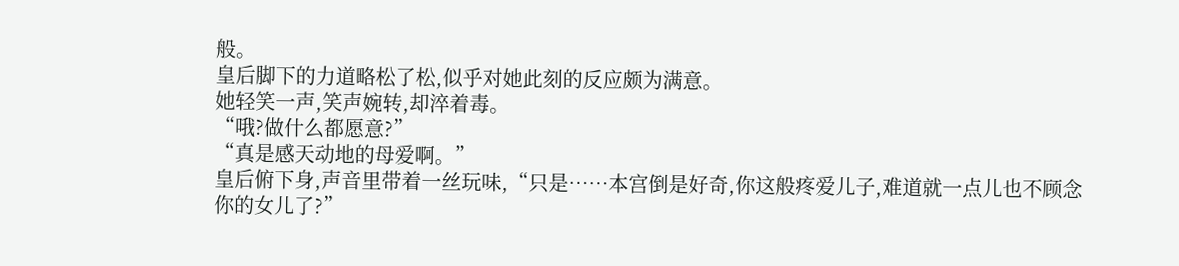般。
皇后脚下的力道略松了松,似乎对她此刻的反应颇为满意。
她轻笑一声,笑声婉转,却淬着毒。
“哦?做什么都愿意?”
“真是感天动地的母爱啊。”
皇后俯下身,声音里带着一丝玩味,“只是……本宫倒是好奇,你这般疼爱儿子,难道就一点儿也不顾念你的女儿了?”